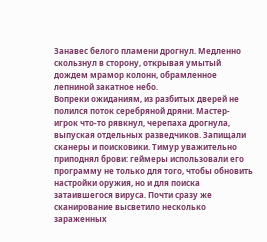Занавес белого пламени дрогнул. Медленно скользнул в сторону, открывая умытый дождем мрамор колонн, обрамленное лепниной закатное небо.
Вопреки ожиданиям, из разбитых дверей не полился поток серебряной дряни. Мастер-игрок что-то рявкнул, черепаха дрогнула, выпуская отдельных разведчиков. Запищали сканеры и поисковики. Тимур уважительно приподнял брови: геймеры использовали его программу не только для того, чтобы обновить настройки оружия, но и для поиска затаившегося вируса. Почти сразу же сканирование высветило несколько зараженных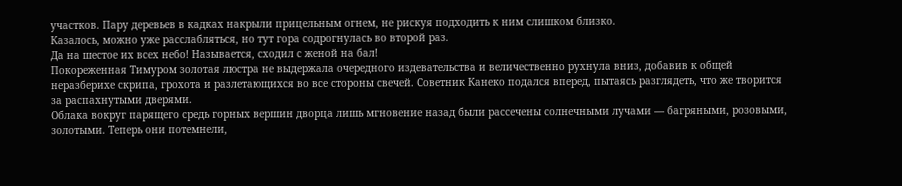участков. Пару деревьев в кадках накрыли прицельным огнем, не рискуя подходить к ним слишком близко.
Казалось, можно уже расслабляться, но тут гора содрогнулась во второй раз.
Да на шестое их всех небо! Называется, сходил с женой на бал!
Покореженная Тимуром золотая люстра не выдержала очередного издевательства и величественно рухнула вниз, добавив к общей неразберихе скрипа, грохота и разлетающихся во все стороны свечей. Советник Канеко подался вперед, пытаясь разглядеть, что же творится за распахнутыми дверями.
Облака вокруг парящего средь горных вершин дворца лишь мгновение назад были рассечены солнечными лучами — багряными, розовыми, золотыми. Теперь они потемнели,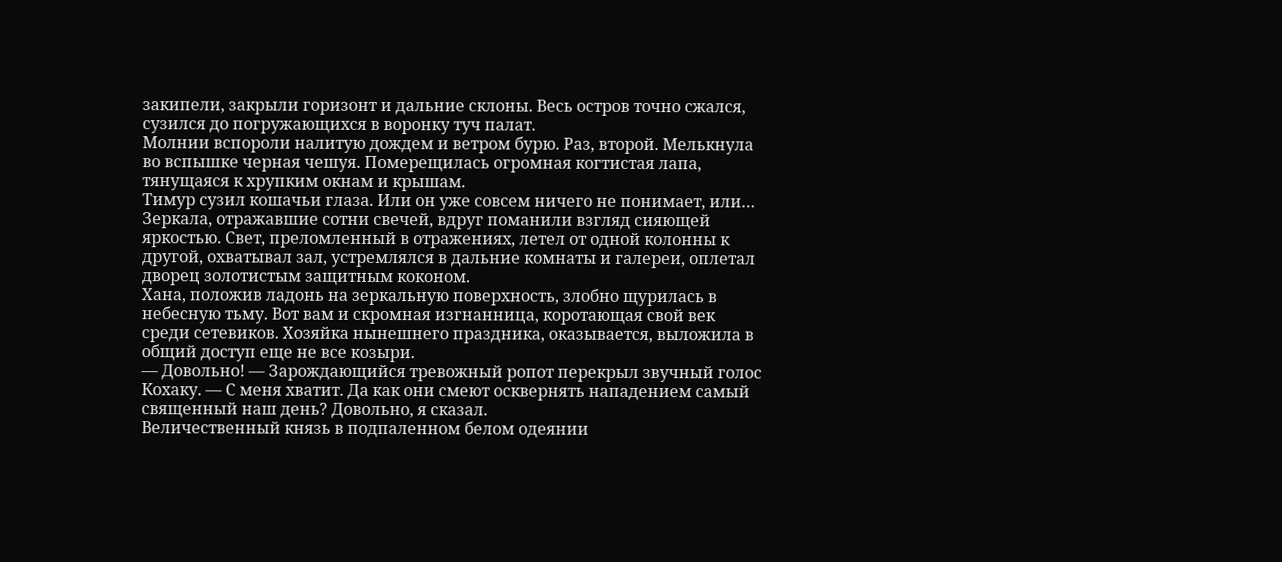закипели, закрыли горизонт и дальние склоны. Весь остров точно сжался, сузился до погружающихся в воронку туч палат.
Молнии вспороли налитую дождем и ветром бурю. Раз, второй. Мелькнула во вспышке черная чешуя. Померещилась огромная когтистая лапа, тянущаяся к хрупким окнам и крышам.
Тимур сузил кошачьи глаза. Или он уже совсем ничего не понимает, или…
Зеркала, отражавшие сотни свечей, вдруг поманили взгляд сияющей яркостью. Свет, преломленный в отражениях, летел от одной колонны к другой, охватывал зал, устремлялся в дальние комнаты и галереи, оплетал дворец золотистым защитным коконом.
Хана, положив ладонь на зеркальную поверхность, злобно щурилась в небесную тьму. Вот вам и скромная изгнанница, коротающая свой век среди сетевиков. Хозяйка нынешнего праздника, оказывается, выложила в общий доступ еще не все козыри.
— Довольно! — Зарождающийся тревожный ропот перекрыл звучный голос Кохаку. — С меня хватит. Да как они смеют осквернять нападением самый священный наш день? Довольно, я сказал.
Величественный князь в подпаленном белом одеянии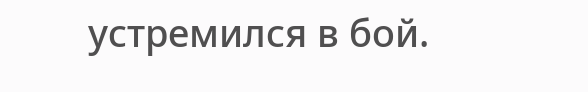устремился в бой.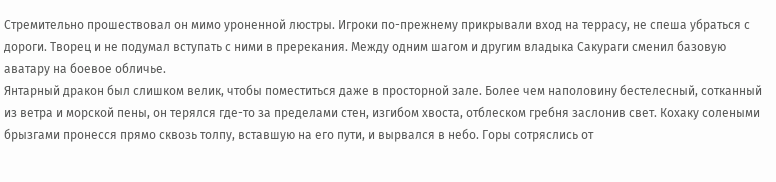Стремительно прошествовал он мимо уроненной люстры. Игроки по-прежнему прикрывали вход на террасу, не спеша убраться с дороги. Творец и не подумал вступать с ними в пререкания. Между одним шагом и другим владыка Сакураги сменил базовую аватару на боевое обличье.
Янтарный дракон был слишком велик, чтобы поместиться даже в просторной зале. Более чем наполовину бестелесный, сотканный из ветра и морской пены, он терялся где-то за пределами стен, изгибом хвоста, отблеском гребня заслонив свет. Кохаку солеными брызгами пронесся прямо сквозь толпу, вставшую на его пути, и вырвался в небо. Горы сотряслись от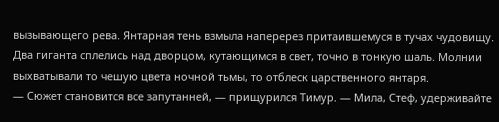вызывающего рева. Янтарная тень взмыла наперерез притаившемуся в тучах чудовищу.
Два гиганта сплелись над дворцом, кутающимся в свет, точно в тонкую шаль. Молнии выхватывали то чешую цвета ночной тьмы, то отблеск царственного янтаря.
— Сюжет становится все запутанней, — прищурился Тимур. — Мила, Стеф, удерживайте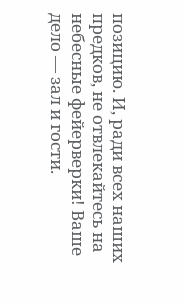позицию. И, ради всех наших предков, не отвлекайтесь на небесные фейерверки! Ваше дело — зал и гости.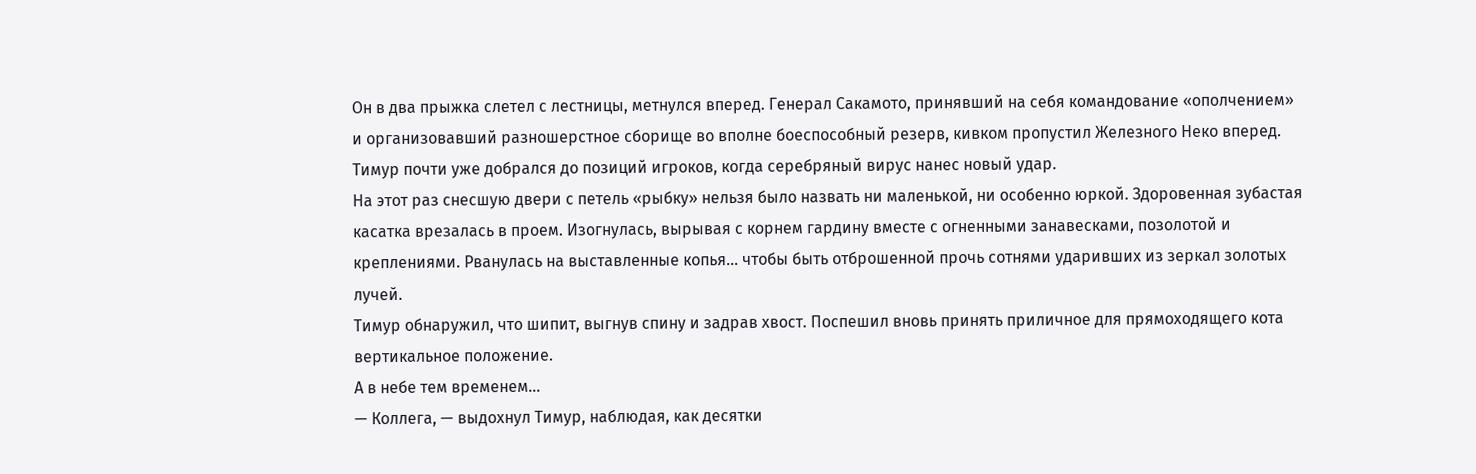Он в два прыжка слетел с лестницы, метнулся вперед. Генерал Сакамото, принявший на себя командование «ополчением» и организовавший разношерстное сборище во вполне боеспособный резерв, кивком пропустил Железного Неко вперед. Тимур почти уже добрался до позиций игроков, когда серебряный вирус нанес новый удар.
На этот раз снесшую двери с петель «рыбку» нельзя было назвать ни маленькой, ни особенно юркой. Здоровенная зубастая касатка врезалась в проем. Изогнулась, вырывая с корнем гардину вместе с огненными занавесками, позолотой и креплениями. Рванулась на выставленные копья… чтобы быть отброшенной прочь сотнями ударивших из зеркал золотых лучей.
Тимур обнаружил, что шипит, выгнув спину и задрав хвост. Поспешил вновь принять приличное для прямоходящего кота вертикальное положение.
А в небе тем временем…
— Коллега, — выдохнул Тимур, наблюдая, как десятки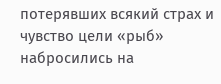потерявших всякий страх и чувство цели «рыб» набросились на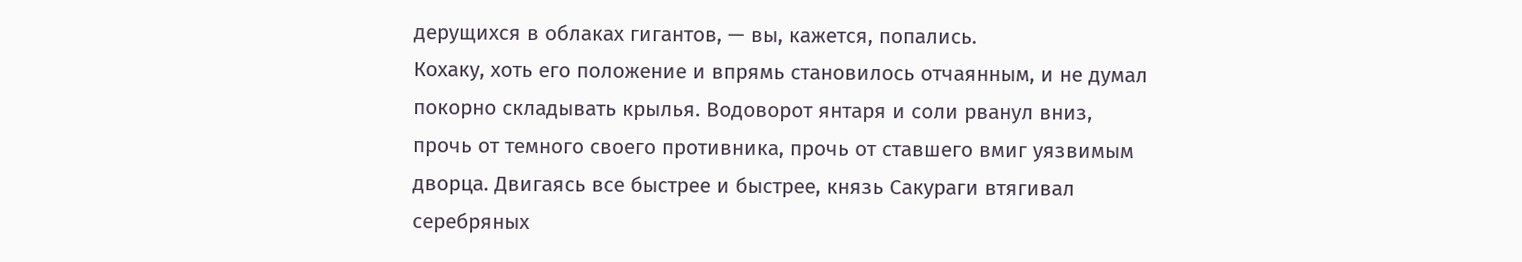дерущихся в облаках гигантов, — вы, кажется, попались.
Кохаку, хоть его положение и впрямь становилось отчаянным, и не думал покорно складывать крылья. Водоворот янтаря и соли рванул вниз, прочь от темного своего противника, прочь от ставшего вмиг уязвимым дворца. Двигаясь все быстрее и быстрее, князь Сакураги втягивал серебряных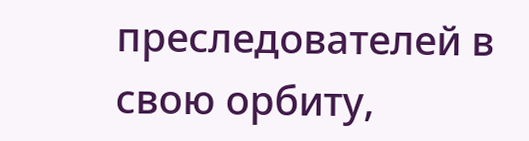преследователей в свою орбиту,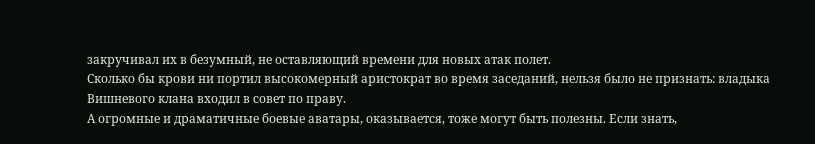закручивал их в безумный, не оставляющий времени для новых атак полет.
Сколько бы крови ни портил высокомерный аристократ во время заседаний, нельзя было не признать: владыка Вишневого клана входил в совет по праву.
А огромные и драматичные боевые аватары, оказывается, тоже могут быть полезны. Если знать,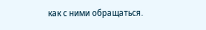как с ними обращаться.